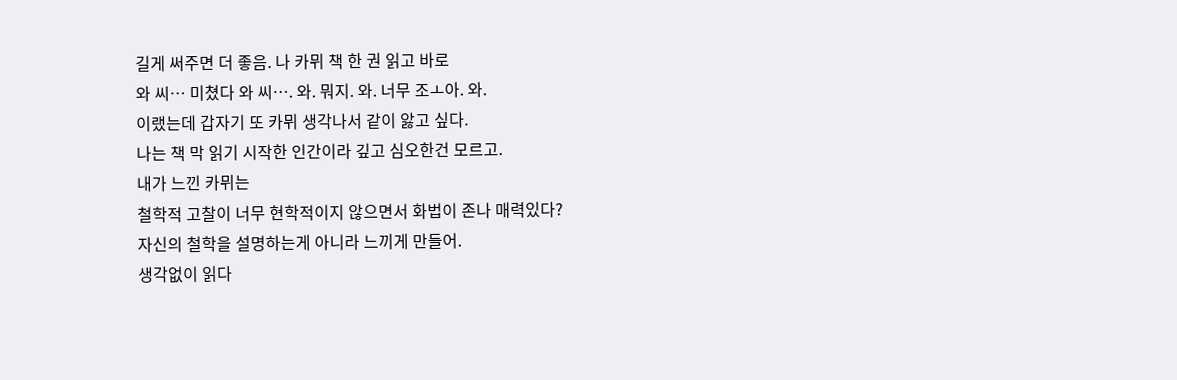길게 써주면 더 좋음. 나 카뮈 책 한 권 읽고 바로
와 씨… 미쳤다 와 씨…. 와. 뭐지. 와. 너무 조ㅗ아. 와.
이랬는데 갑자기 또 카뮈 생각나서 같이 앓고 싶다.
나는 책 막 읽기 시작한 인간이라 깊고 심오한건 모르고.
내가 느낀 카뮈는
철학적 고찰이 너무 현학적이지 않으면서 화법이 존나 매력있다?
자신의 철학을 설명하는게 아니라 느끼게 만들어.
생각없이 읽다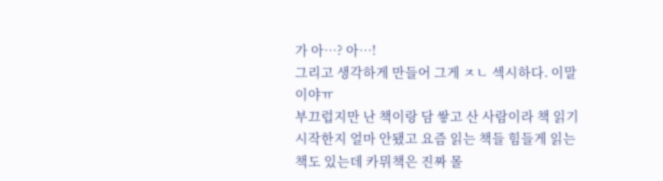가 아…? 아…!
그리고 생각하게 만들어 그게 ㅈㄴ 섹시하다. 이말이야ㅠ
부끄럽지만 난 책이랑 담 쌓고 산 사람이라 책 읽기 시작한지 얼마 안됐고 요즘 읽는 책들 힘들게 읽는 책도 있는데 카뮈책은 진짜 몰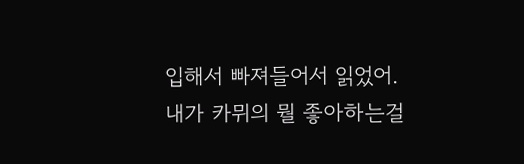입해서 빠져들어서 읽었어.
내가 카뮈의 뭘 좋아하는걸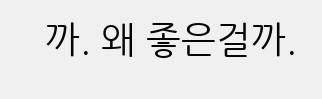까. 왜 좋은걸까.